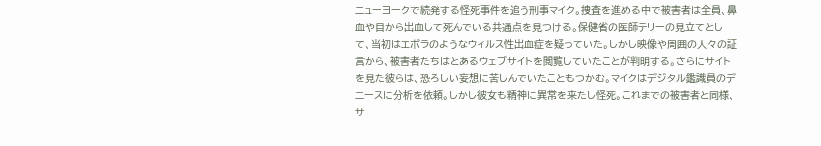ニューヨークで続発する怪死事件を追う刑事マイク。捜査を進める中で被害者は全員、鼻血や目から出血して死んでいる共通点を見つける。保健省の医師テリーの見立てとして、当初はエボラのようなウィルス性出血症を疑っていた。しかし映像や周囲の人々の証言から、被害者たちはとあるウェブサイトを閲覧していたことが判明する。さらにサイトを見た彼らは、恐ろしい妄想に苦しんでいたこともつかむ。マイクはデジタル鑑識員のデニースに分析を依頼。しかし彼女も精神に異常を来たし怪死。これまでの被害者と同様、サ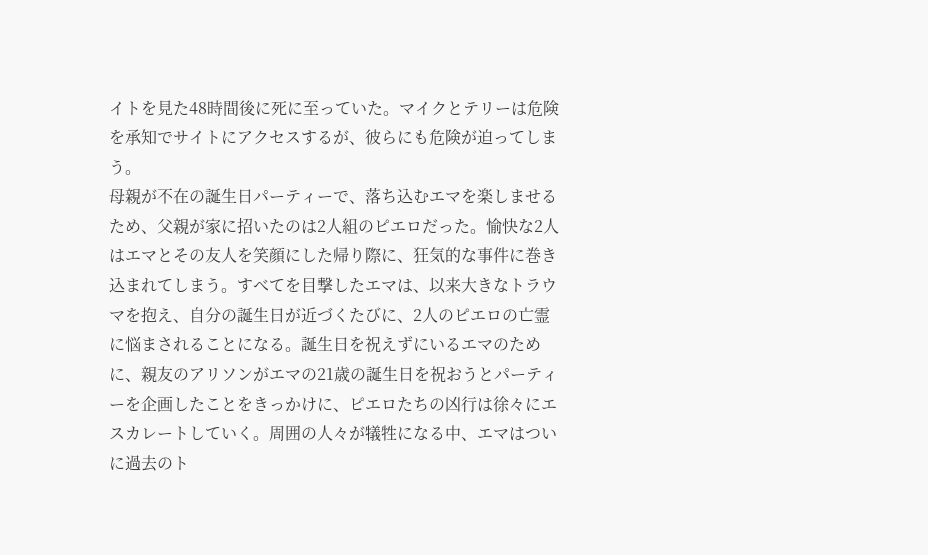イトを見た48時間後に死に至っていた。マイクとテリーは危険を承知でサイトにアクセスするが、彼らにも危険が迫ってしまう。
母親が不在の誕生日パーティーで、落ち込むエマを楽しませるため、父親が家に招いたのは2人組のピエロだった。愉快な2人はエマとその友人を笑顔にした帰り際に、狂気的な事件に巻き込まれてしまう。すべてを目撃したエマは、以来大きなトラウマを抱え、自分の誕生日が近づくたびに、2人のピエロの亡霊に悩まされることになる。誕生日を祝えずにいるエマのために、親友のアリソンがエマの21歳の誕生日を祝おうとパーティーを企画したことをきっかけに、ピエロたちの凶行は徐々にエスカレートしていく。周囲の人々が犠牲になる中、エマはついに過去のト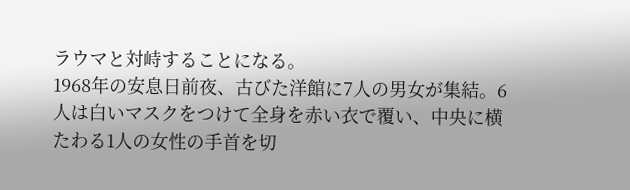ラウマと対峙することになる。
1968年の安息日前夜、古びた洋館に7人の男女が集結。6人は白いマスクをつけて全身を赤い衣で覆い、中央に横たわる1人の女性の手首を切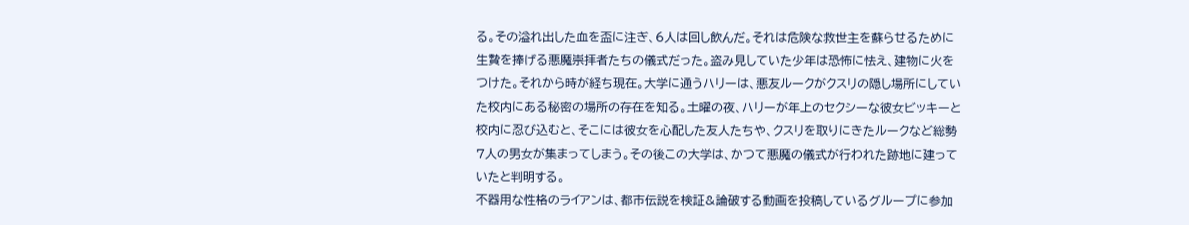る。その溢れ出した血を盃に注ぎ、6人は回し飲んだ。それは危険な救世主を蘇らせるために生贄を捧げる悪魔崇拝者たちの儀式だった。盗み見していた少年は恐怖に怯え、建物に火をつけた。それから時が経ち現在。大学に通うハリーは、悪友ルークがクスリの隠し場所にしていた校内にある秘密の場所の存在を知る。土曜の夜、ハリーが年上のセクシーな彼女ビッキーと校内に忍び込むと、そこには彼女を心配した友人たちや、クスリを取りにきたルークなど総勢7人の男女が集まってしまう。その後この大学は、かつて悪魔の儀式が行われた跡地に建っていたと判明する。
不器用な性格のライアンは、都市伝説を検証&論破する動画を投稿しているグループに参加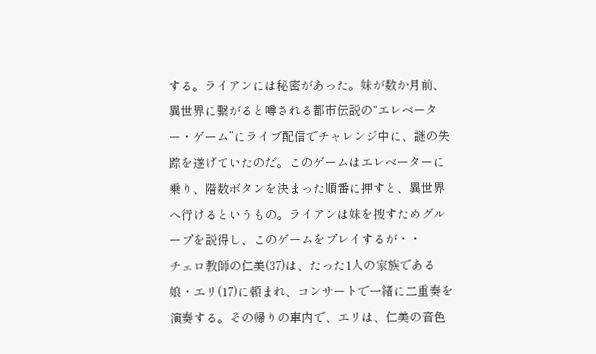する。ライアンには秘密があった。妹が数か月前、異世界に繋がると噂される都市伝説の“エレベーター・ゲーム”にライブ配信でチャレンジ中に、謎の失踪を遂げていたのだ。このゲームはエレベーターに乗り、階数ボタンを決まった順番に押すと、異世界へ行けるというもの。ライアンは妹を捜すためグループを説得し、このゲームをプレイするが・・
チェロ教師の仁美(37)は、たった1人の家族である娘・エリ(17)に頼まれ、コンサートで一緒に二重奏を演奏する。その帰りの車内で、エリは、仁美の音色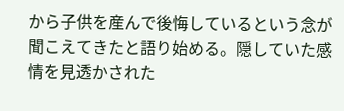から子供を産んで後悔しているという念が聞こえてきたと語り始める。隠していた感情を見透かされた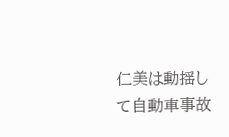仁美は動揺して自動車事故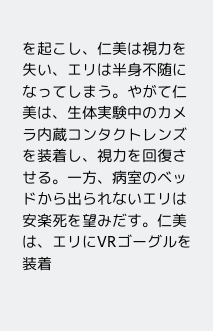を起こし、仁美は視力を失い、エリは半身不随になってしまう。やがて仁美は、生体実験中のカメラ内蔵コンタクトレンズを装着し、視力を回復させる。一方、病室のベッドから出られないエリは安楽死を望みだす。仁美は、エリにVRゴーグルを装着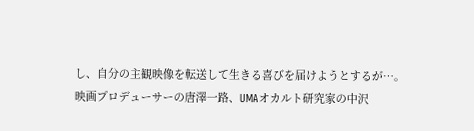し、自分の主観映像を転送して生きる喜びを届けようとするが…。
映画プロデューサーの唐澤一路、UMAオカルト研究家の中沢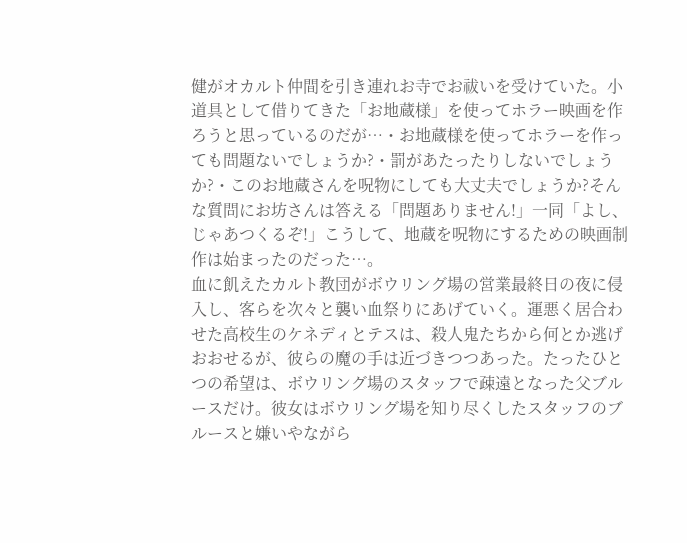健がオカルト仲間を引き連れお寺でお祓いを受けていた。小道具として借りてきた「お地蔵様」を使ってホラー映画を作ろうと思っているのだが…・お地蔵様を使ってホラーを作っても問題ないでしょうか?・罰があたったりしないでしょうか?・このお地蔵さんを呪物にしても大丈夫でしょうか?そんな質問にお坊さんは答える「問題ありません!」一同「よし、じゃあつくるぞ!」こうして、地蔵を呪物にするための映画制作は始まったのだった…。
血に飢えたカルト教団がボウリング場の営業最終日の夜に侵入し、客らを次々と襲い血祭りにあげていく。運悪く居合わせた高校生のケネディとテスは、殺人鬼たちから何とか逃げおおせるが、彼らの魔の手は近づきつつあった。たったひとつの希望は、ボウリング場のスタッフで疎遠となった父ブルースだけ。彼女はボウリング場を知り尽くしたスタッフのブルースと嫌いやながら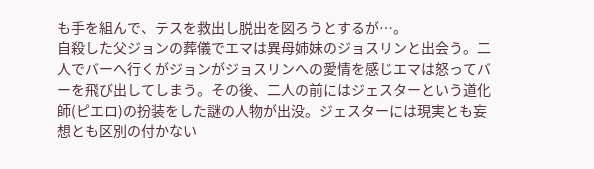も手を組んで、テスを救出し脱出を図ろうとするが…。
自殺した父ジョンの葬儀でエマは異母姉妹のジョスリンと出会う。二人でバーへ行くがジョンがジョスリンへの愛情を感じエマは怒ってバーを飛び出してしまう。その後、二人の前にはジェスターという道化師(ピエロ)の扮装をした謎の人物が出没。ジェスターには現実とも妄想とも区別の付かない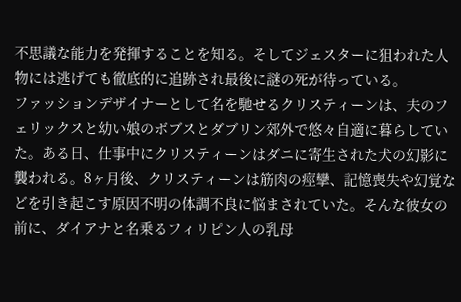不思議な能力を発揮することを知る。そしてジェスターに狙われた人物には逃げても徹底的に追跡され最後に謎の死が待っている。
ファッションデザイナーとして名を馳せるクリスティーンは、夫のフェリックスと幼い娘のボブスとダブリン郊外で悠々自適に暮らしていた。ある日、仕事中にクリスティーンはダニに寄生された犬の幻影に襲われる。8ヶ月後、クリスティーンは筋肉の痙攣、記憶喪失や幻覚などを引き起こす原因不明の体調不良に悩まされていた。そんな彼女の前に、ダイアナと名乗るフィリピン人の乳母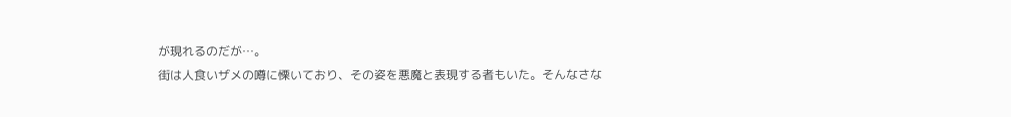が現れるのだが…。
街は人食いザメの噂に慄いており、その姿を悪魔と表現する者もいた。そんなさな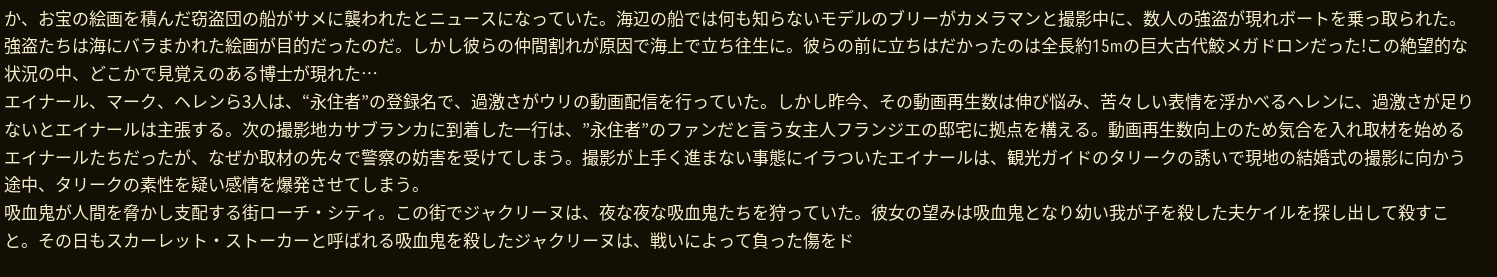か、お宝の絵画を積んだ窃盗団の船がサメに襲われたとニュースになっていた。海辺の船では何も知らないモデルのブリーがカメラマンと撮影中に、数人の強盗が現れボートを乗っ取られた。強盗たちは海にバラまかれた絵画が目的だったのだ。しかし彼らの仲間割れが原因で海上で立ち往生に。彼らの前に立ちはだかったのは全長約15mの巨大古代鮫メガドロンだった!この絶望的な状況の中、どこかで見覚えのある博士が現れた…
エイナール、マーク、ヘレンら3人は、“永住者”の登録名で、過激さがウリの動画配信を行っていた。しかし昨今、その動画再生数は伸び悩み、苦々しい表情を浮かべるヘレンに、過激さが足りないとエイナールは主張する。次の撮影地カサブランカに到着した一行は、”永住者”のファンだと言う女主人フランジエの邸宅に拠点を構える。動画再生数向上のため気合を入れ取材を始めるエイナールたちだったが、なぜか取材の先々で警察の妨害を受けてしまう。撮影が上手く進まない事態にイラついたエイナールは、観光ガイドのタリークの誘いで現地の結婚式の撮影に向かう途中、タリークの素性を疑い感情を爆発させてしまう。
吸血鬼が人間を脅かし支配する街ローチ・シティ。この街でジャクリーヌは、夜な夜な吸血鬼たちを狩っていた。彼女の望みは吸血鬼となり幼い我が子を殺した夫ケイルを探し出して殺すこと。その日もスカーレット・ストーカーと呼ばれる吸血鬼を殺したジャクリーヌは、戦いによって負った傷をド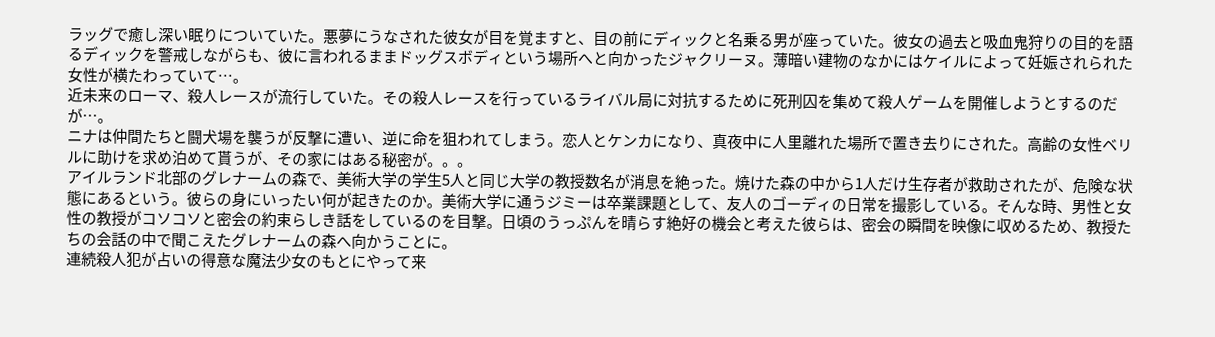ラッグで癒し深い眠りについていた。悪夢にうなされた彼女が目を覚ますと、目の前にディックと名乗る男が座っていた。彼女の過去と吸血鬼狩りの目的を語るディックを警戒しながらも、彼に言われるままドッグスボディという場所へと向かったジャクリーヌ。薄暗い建物のなかにはケイルによって妊娠されられた女性が横たわっていて…。
近未来のローマ、殺人レースが流行していた。その殺人レースを行っているライバル局に対抗するために死刑囚を集めて殺人ゲームを開催しようとするのだが…。
ニナは仲間たちと闘犬場を襲うが反撃に遭い、逆に命を狙われてしまう。恋人とケンカになり、真夜中に人里離れた場所で置き去りにされた。高齢の女性ベリルに助けを求め泊めて貰うが、その家にはある秘密が。。。
アイルランド北部のグレナームの森で、美術大学の学生5人と同じ大学の教授数名が消息を絶った。焼けた森の中から1人だけ生存者が救助されたが、危険な状態にあるという。彼らの身にいったい何が起きたのか。美術大学に通うジミーは卒業課題として、友人のゴーディの日常を撮影している。そんな時、男性と女性の教授がコソコソと密会の約束らしき話をしているのを目撃。日頃のうっぷんを晴らす絶好の機会と考えた彼らは、密会の瞬間を映像に収めるため、教授たちの会話の中で聞こえたグレナームの森へ向かうことに。
連続殺人犯が占いの得意な魔法少女のもとにやって来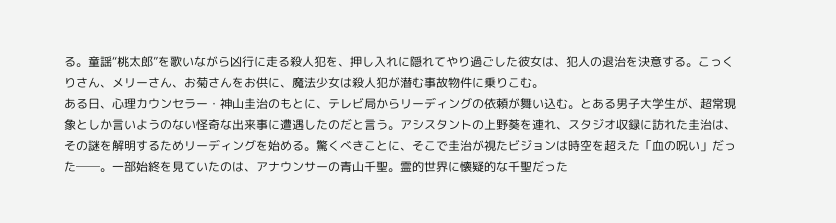る。童謡“桃太郎”を歌いながら凶行に走る殺人犯を、押し入れに隠れてやり過ごした彼女は、犯人の退治を決意する。こっくりさん、メリーさん、お菊さんをお供に、魔法少女は殺人犯が潜む事故物件に乗りこむ。
ある日、心理カウンセラー・神山圭治のもとに、テレビ局からリーディングの依頼が舞い込む。とある男子大学生が、超常現象としか言いようのない怪奇な出来事に遭遇したのだと言う。アシスタントの上野葵を連れ、スタジオ収録に訪れた圭治は、その謎を解明するためリーディングを始める。驚くべきことに、そこで圭治が視たビジョンは時空を超えた「血の呪い」だった──。一部始終を見ていたのは、アナウンサーの青山千聖。霊的世界に懐疑的な千聖だった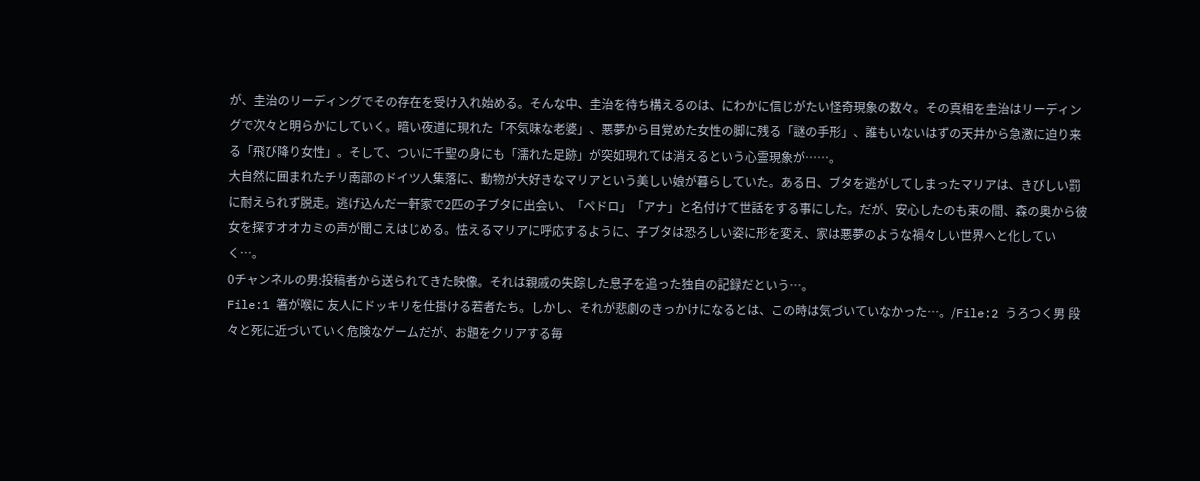が、圭治のリーディングでその存在を受け入れ始める。そんな中、圭治を待ち構えるのは、にわかに信じがたい怪奇現象の数々。その真相を圭治はリーディングで次々と明らかにしていく。暗い夜道に現れた「不気味な老婆」、悪夢から目覚めた女性の脚に残る「謎の手形」、誰もいないはずの天井から急激に迫り来る「飛び降り女性」。そして、ついに千聖の身にも「濡れた足跡」が突如現れては消えるという心霊現象が……。
大自然に囲まれたチリ南部のドイツ人集落に、動物が大好きなマリアという美しい娘が暮らしていた。ある日、ブタを逃がしてしまったマリアは、きびしい罰に耐えられず脱走。逃げ込んだ一軒家で2匹の子ブタに出会い、「ペドロ」「アナ」と名付けて世話をする事にした。だが、安心したのも束の間、森の奥から彼女を探すオオカミの声が聞こえはじめる。怯えるマリアに呼応するように、子ブタは恐ろしい姿に形を変え、家は悪夢のような禍々しい世界へと化していく…。
0チャンネルの男:投稿者から送られてきた映像。それは親戚の失踪した息子を追った独自の記録だという…。
File:1 箸が喉に 友人にドッキリを仕掛ける若者たち。しかし、それが悲劇のきっかけになるとは、この時は気づいていなかった…。/File:2 うろつく男 段々と死に近づいていく危険なゲームだが、お題をクリアする毎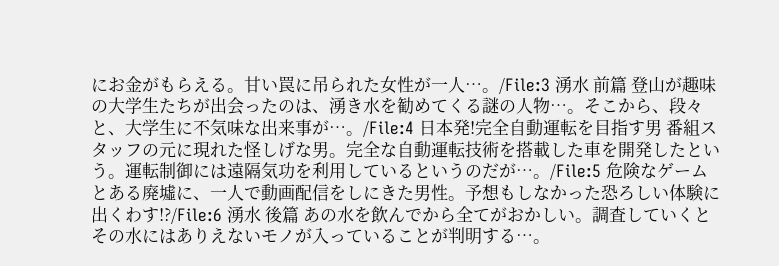にお金がもらえる。甘い罠に吊られた女性が一人…。/File:3 湧水 前篇 登山が趣味の大学生たちが出会ったのは、湧き水を勧めてくる謎の人物…。そこから、段々と、大学生に不気味な出来事が…。/File:4 日本発!完全自動運転を目指す男 番組スタッフの元に現れた怪しげな男。完全な自動運転技術を搭載した車を開発したという。運転制御には遠隔気功を利用しているというのだが…。/File:5 危険なゲーム とある廃墟に、一人で動画配信をしにきた男性。予想もしなかった恐ろしい体験に出くわす!?/File:6 湧水 後篇 あの水を飲んでから全てがおかしい。調査していくとその水にはありえないモノが入っていることが判明する…。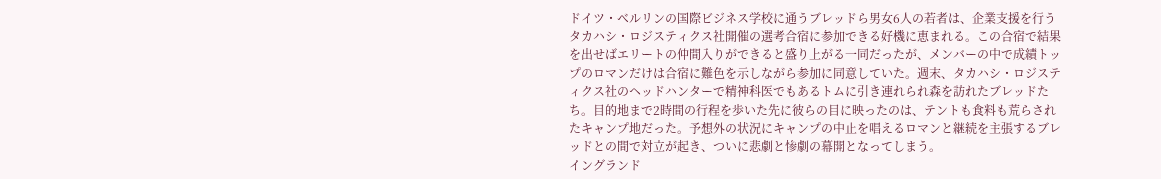ドイツ・ベルリンの国際ビジネス学校に通うブレッドら男女6人の若者は、企業支援を行うタカハシ・ロジスティクス社開催の選考合宿に参加できる好機に恵まれる。この合宿で結果を出せばエリートの仲間入りができると盛り上がる一同だったが、メンバーの中で成績トップのロマンだけは合宿に難色を示しながら参加に同意していた。週末、タカハシ・ロジスティクス社のヘッドハンターで精神科医でもあるトムに引き連れられ森を訪れたブレッドたち。目的地まで2時間の行程を歩いた先に彼らの目に映ったのは、テントも食料も荒らされたキャンプ地だった。予想外の状況にキャンプの中止を唱えるロマンと継続を主張するブレッドとの間で対立が起き、ついに悲劇と惨劇の幕開となってしまう。
イングランド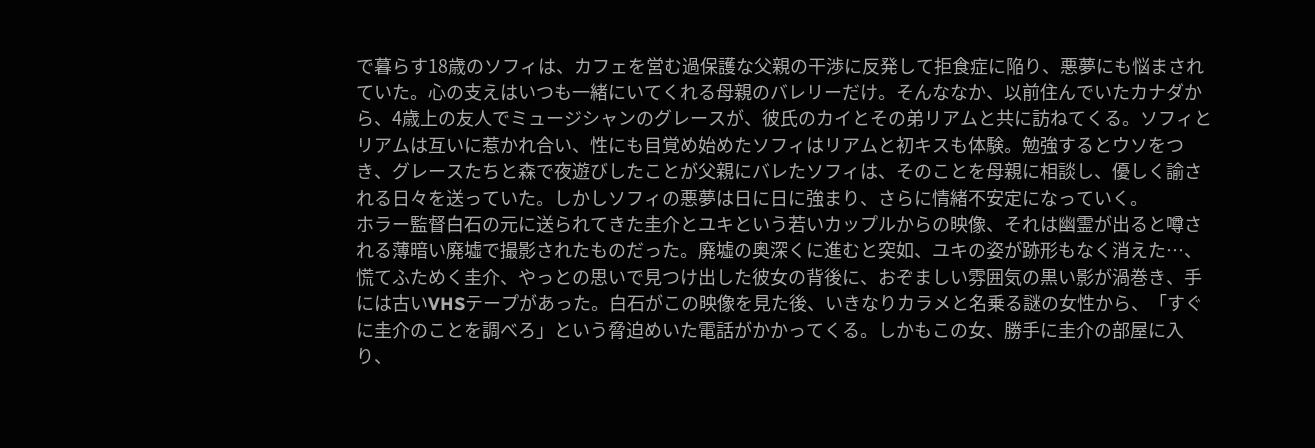で暮らす18歳のソフィは、カフェを営む過保護な父親の干渉に反発して拒食症に陥り、悪夢にも悩まされていた。心の支えはいつも一緒にいてくれる母親のバレリーだけ。そんななか、以前住んでいたカナダから、4歳上の友人でミュージシャンのグレースが、彼氏のカイとその弟リアムと共に訪ねてくる。ソフィとリアムは互いに惹かれ合い、性にも目覚め始めたソフィはリアムと初キスも体験。勉強するとウソをつき、グレースたちと森で夜遊びしたことが父親にバレたソフィは、そのことを母親に相談し、優しく諭される日々を送っていた。しかしソフィの悪夢は日に日に強まり、さらに情緒不安定になっていく。
ホラー監督白石の元に送られてきた圭介とユキという若いカップルからの映像、それは幽霊が出ると噂される薄暗い廃墟で撮影されたものだった。廃墟の奥深くに進むと突如、ユキの姿が跡形もなく消えた…、慌てふためく圭介、やっとの思いで見つけ出した彼女の背後に、おぞましい雰囲気の黒い影が渦巻き、手には古いVHSテープがあった。白石がこの映像を見た後、いきなりカラメと名乗る謎の女性から、「すぐに圭介のことを調べろ」という脅迫めいた電話がかかってくる。しかもこの女、勝手に圭介の部屋に入り、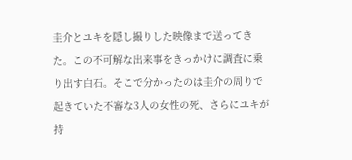圭介とユキを隠し撮りした映像まで送ってきた。この不可解な出来事をきっかけに調査に乗り出す白石。そこで分かったのは圭介の周りで起きていた不審な3人の女性の死、さらにユキが持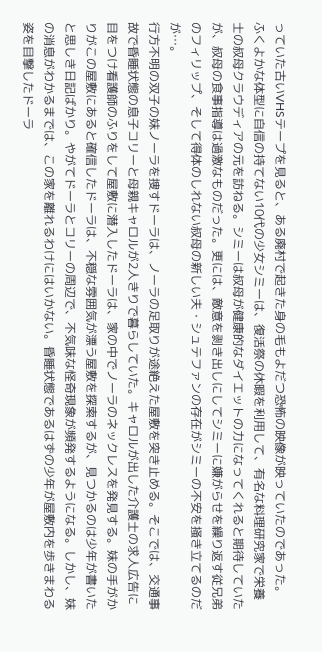っていた古いVHSテープを見ると、ある廃村で起きた身の毛もよだつ恐怖の映像が映っていたのであった。
ふくよかな体型に自信の持てない10代の少女シミーは、復活祭の休暇を利用して、有名な料理研究家で栄養士の叔母クラウディアの元を訪ねる。シミーは叔母が健康的なダイエットの力になってくれると期待していたが、叔母の食事指導は過激なものだった。更には、敵意を剥き出しにしてシミーに嫌がらせを繰り返す従兄弟のフィリップ、そして得体のしれない叔母の新しい夫・シュテファンの存在がシミーの不安を掻き立てるのだが…。
行方不明の双子の妹ノーラを捜すドーラは、ノーラの足取りが途絶えた屋敷を突き止める。そこでは、交通事故で昏睡状態の息子コリーと母親キャロルが2人きりで暮らしていた。キャロルが出した介護士の求人広告に目をつけ看護師のふりをして屋敷に潜入したドーラは、家の中でノーラのネックレスを発見する。妹の手がかりがこの屋敷にあると確信したドーラは、不穏な雰囲気が漂う屋敷を探索するが、見つかるのは少年が書いたと思しき日記ばかり。やがてドーラとコリーの周辺で、不気味な怪奇現象が頻発するようになる。しかし、妹の消息がわかるまでは、この家を離れるわけにはいかない。昏睡状態であるはずの少年が屋敷内を歩きまわる姿を目撃したドーラ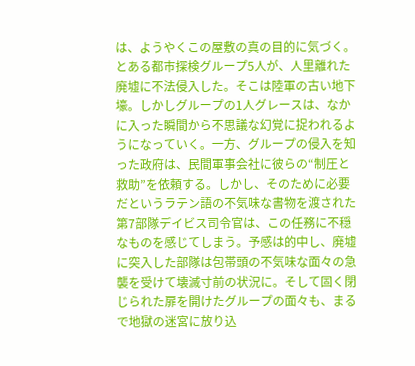は、ようやくこの屋敷の真の目的に気づく。
とある都市探検グループ5人が、人里離れた廃墟に不法侵入した。そこは陸軍の古い地下壕。しかしグループの1人グレースは、なかに入った瞬間から不思議な幻覚に捉われるようになっていく。一方、グループの侵入を知った政府は、民間軍事会社に彼らの“制圧と救助”を依頼する。しかし、そのために必要だというラテン語の不気味な書物を渡された第7部隊デイビス司令官は、この任務に不穏なものを感じてしまう。予感は的中し、廃墟に突入した部隊は包帯頭の不気味な面々の急襲を受けて壊滅寸前の状況に。そして固く閉じられた扉を開けたグループの面々も、まるで地獄の迷宮に放り込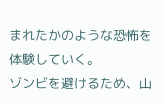まれたかのような恐怖を体験していく。
ゾンビを避けるため、山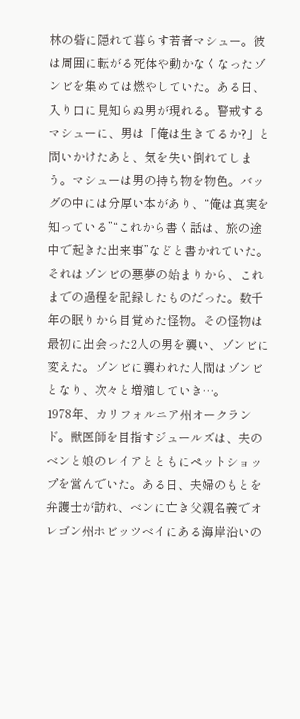林の砦に隠れて暮らす若者マシュー。彼は周囲に転がる死体や動かなくなったゾンビを集めては燃やしていた。ある日、入り口に見知らぬ男が現れる。警戒するマシューに、男は「俺は生きてるか?」と問いかけたあと、気を失い倒れてしまう。マシューは男の持ち物を物色。バッグの中には分厚い本があり、“俺は真実を知っている”“これから書く話は、旅の途中で起きた出来事”などと書かれていた。それはゾンビの悪夢の始まりから、これまでの過程を記録したものだった。数千年の眠りから目覚めた怪物。その怪物は最初に出会った2人の男を襲い、ゾンビに変えた。ゾンビに襲われた人間はゾンビとなり、次々と増殖していき…。
1978年、カリフォルニア州オークランド。獣医師を目指すジュールズは、夫のベンと娘のレイアとともにペットショップを営んでいた。ある日、夫婦のもとを弁護士が訪れ、ベンに亡き父親名義でオレゴン州ホビッツベイにある海岸沿いの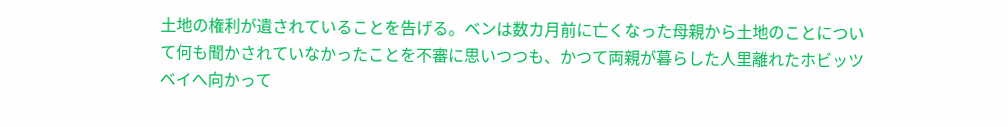土地の権利が遺されていることを告げる。ベンは数カ月前に亡くなった母親から土地のことについて何も聞かされていなかったことを不審に思いつつも、かつて両親が暮らした人里離れたホビッツベイへ向かって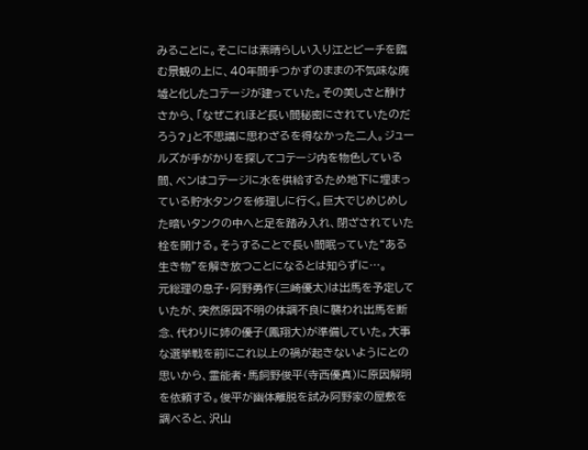みることに。そこには素晴らしい入り江とビーチを臨む景観の上に、40年間手つかずのままの不気味な廃墟と化したコテージが建っていた。その美しさと静けさから、「なぜこれほど長い間秘密にされていたのだろう?」と不思議に思わざるを得なかった二人。ジュールズが手がかりを探してコテージ内を物色している間、ベンはコテージに水を供給するため地下に埋まっている貯水タンクを修理しに行く。巨大でじめじめした暗いタンクの中へと足を踏み入れ、閉ざされていた栓を開ける。そうすることで長い間眠っていた“ある生き物”を解き放つことになるとは知らずに…。
元総理の息子・阿野勇作(三崎優太)は出馬を予定していたが、突然原因不明の体調不良に襲われ出馬を断念、代わりに姉の優子(鳳翔大)が準備していた。大事な選挙戦を前にこれ以上の禍が起きないようにとの思いから、霊能者・馬飼野俊平(寺西優真)に原因解明を依頼する。俊平が幽体離脱を試み阿野家の屋敷を調べると、沢山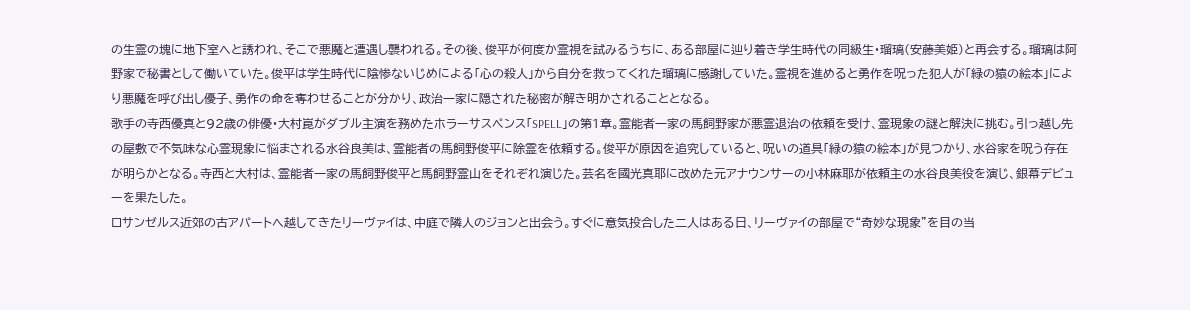の生霊の塊に地下室へと誘われ、そこで悪魔と遭遇し襲われる。その後、俊平が何度か霊視を試みるうちに、ある部屋に辿り着き学生時代の同級生・瑠璃(安藤美姫)と再会する。瑠璃は阿野家で秘書として働いていた。俊平は学生時代に陰惨ないじめによる「心の殺人」から自分を救ってくれた瑠璃に感謝していた。霊視を進めると勇作を呪った犯人が「緑の猿の絵本」により悪魔を呼び出し優子、勇作の命を奪わせることが分かり、政治一家に隠された秘密が解き明かされることとなる。
歌手の寺西優真と92歳の俳優・大村崑がダブル主演を務めたホラーサスペンス「SPELL」の第1章。霊能者一家の馬飼野家が悪霊退治の依頼を受け、霊現象の謎と解決に挑む。引っ越し先の屋敷で不気味な心霊現象に悩まされる水谷良美は、霊能者の馬飼野俊平に除霊を依頼する。俊平が原因を追究していると、呪いの道具「緑の猿の絵本」が見つかり、水谷家を呪う存在が明らかとなる。寺西と大村は、霊能者一家の馬飼野俊平と馬飼野霊山をそれぞれ演じた。芸名を國光真耶に改めた元アナウンサーの小林麻耶が依頼主の水谷良美役を演じ、銀幕デビューを果たした。
ロサンゼルス近郊の古アパートへ越してきたリーヴァイは、中庭で隣人のジョンと出会う。すぐに意気投合した二人はある日、リーヴァイの部屋で“奇妙な現象”を目の当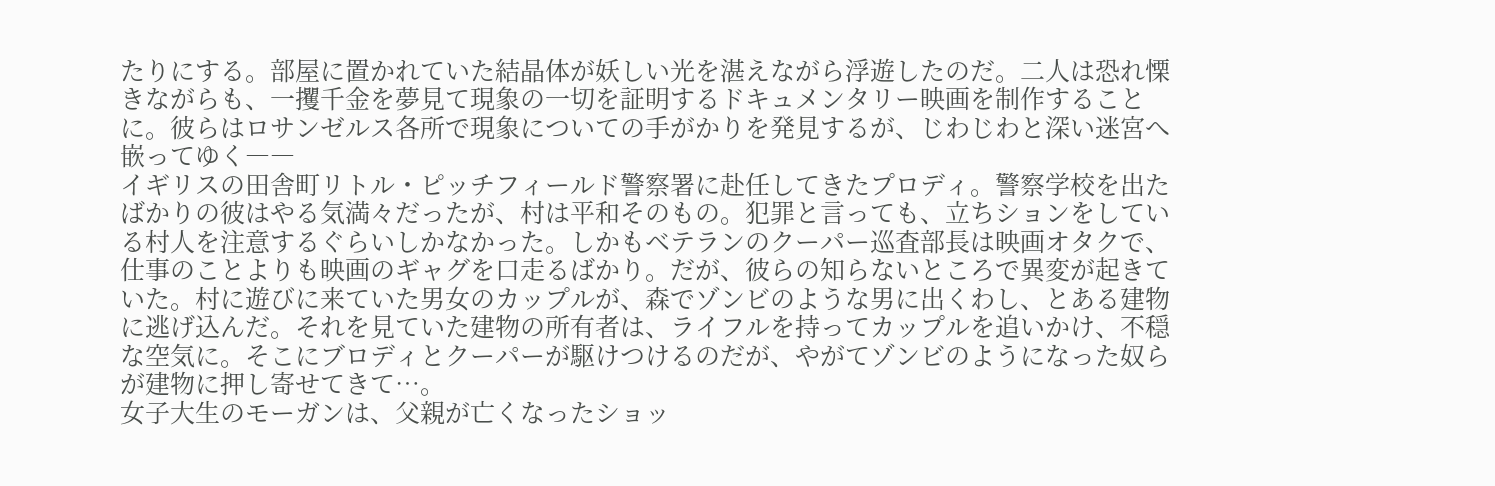たりにする。部屋に置かれていた結晶体が妖しい光を湛えながら浮遊したのだ。二人は恐れ慄きながらも、一攫千金を夢見て現象の一切を証明するドキュメンタリー映画を制作することに。彼らはロサンゼルス各所で現象についての手がかりを発見するが、じわじわと深い迷宮へ嵌ってゆく――
イギリスの田舎町リトル・ピッチフィールド警察署に赴任してきたプロディ。警察学校を出たばかりの彼はやる気満々だったが、村は平和そのもの。犯罪と言っても、立ちションをしている村人を注意するぐらいしかなかった。しかもベテランのクーパー巡査部長は映画オタクで、仕事のことよりも映画のギャグを口走るばかり。だが、彼らの知らないところで異変が起きていた。村に遊びに来ていた男女のカップルが、森でゾンビのような男に出くわし、とある建物に逃げ込んだ。それを見ていた建物の所有者は、ライフルを持ってカップルを追いかけ、不穏な空気に。そこにブロディとクーパーが駆けつけるのだが、やがてゾンビのようになった奴らが建物に押し寄せてきて…。
女子大生のモーガンは、父親が亡くなったショッ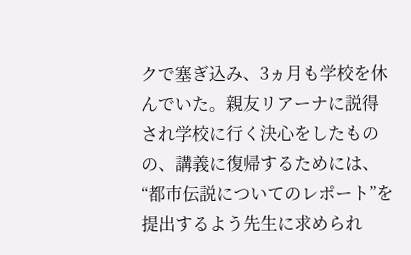クで塞ぎ込み、3ヵ月も学校を休んでいた。親友リアーナに説得され学校に行く決心をしたものの、講義に復帰するためには、“都市伝説についてのレポート”を提出するよう先生に求められ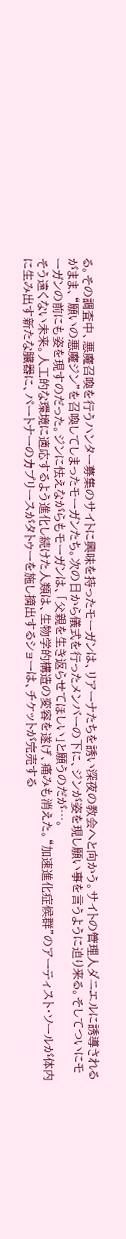る。その調査中、悪魔召喚を行うハンター募集のサイトに興味を持ったモーガンは、リアーナたちを誘い深夜の教会へと向かう。サイトの管理人ダニエルに誘導されるがまま、“願いの悪魔ジン”を召喚してしまったモーガンたち。次の日から儀式を行ったメンバーの下に、ジンが姿を現し願い事を言うように迫り来る。そしてついにモーガンの前にも姿を現すのだった。ジンに怯えながらもモーガンは、「父親を生き返らせてほしい」と願うのだが…。
そう遠くない未来。人工的な環境に適応するよう進化し続けた人類は、生物学的構造の変容を遂げ、痛みも消えた。“加速進化症候群”のアーティスト・ソールが体内に生み出す新たな臓器に、パートナーのカプリースがタトゥーを施し摘出するショーは、チケットが完売する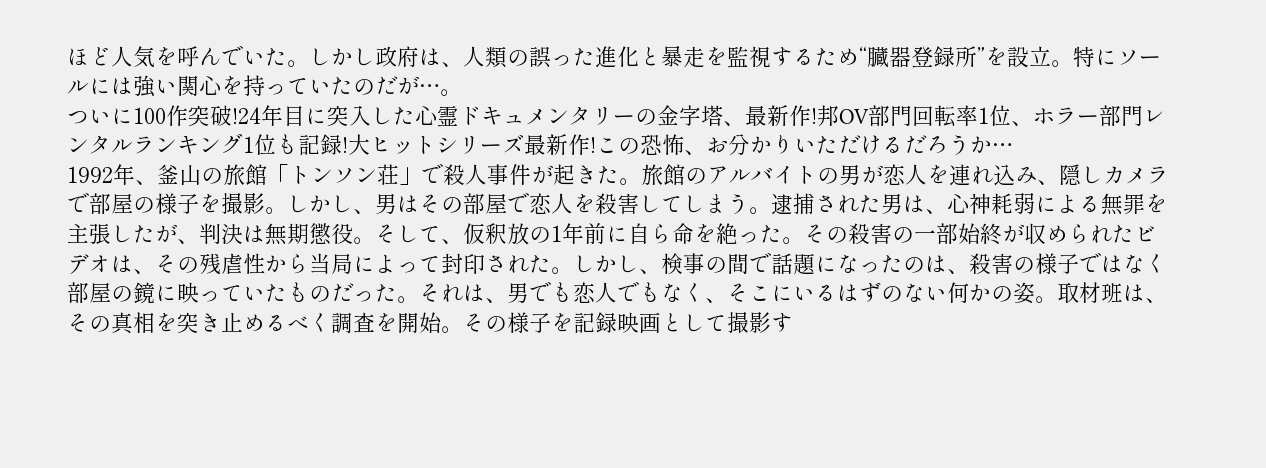ほど人気を呼んでいた。しかし政府は、人類の誤った進化と暴走を監視するため“臓器登録所”を設立。特にソールには強い関心を持っていたのだが…。
ついに100作突破!24年目に突入した心霊ドキュメンタリーの金字塔、最新作!邦OV部門回転率1位、ホラー部門レンタルランキング1位も記録!大ヒットシリーズ最新作!この恐怖、お分かりいただけるだろうか…
1992年、釜山の旅館「トンソン荘」で殺人事件が起きた。旅館のアルバイトの男が恋人を連れ込み、隠しカメラで部屋の様子を撮影。しかし、男はその部屋で恋人を殺害してしまう。逮捕された男は、心神耗弱による無罪を主張したが、判決は無期懲役。そして、仮釈放の1年前に自ら命を絶った。その殺害の一部始終が収められたビデオは、その残虐性から当局によって封印された。しかし、検事の間で話題になったのは、殺害の様子ではなく部屋の鏡に映っていたものだった。それは、男でも恋人でもなく、そこにいるはずのない何かの姿。取材班は、その真相を突き止めるべく調査を開始。その様子を記録映画として撮影す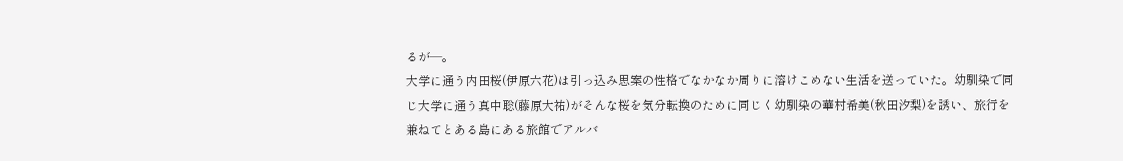るが―。
大学に通う内田桜(伊原六花)は引っ込み思案の性格でなかなか周りに溶けこめない生活を送っていた。幼馴染で同じ大学に通う真中聡(藤原大祐)がそんな桜を気分転換のために同じく幼馴染の華村希美(秋田汐梨)を誘い、旅行を兼ねてとある島にある旅館でアルバ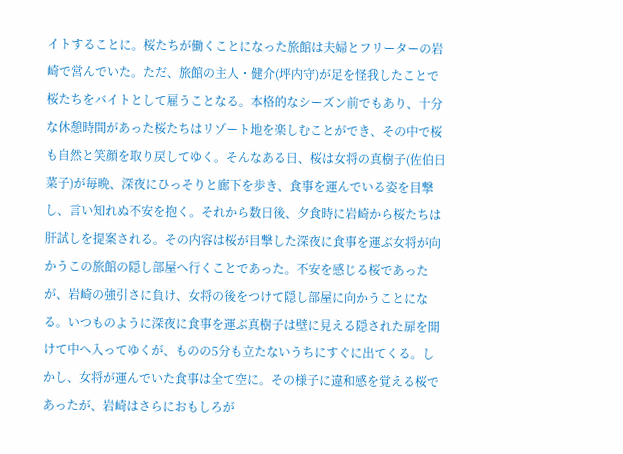イトすることに。桜たちが働くことになった旅館は夫婦とフリーターの岩崎で営んでいた。ただ、旅館の主人・健介(坪内守)が足を怪我したことで桜たちをバイトとして雇うことなる。本格的なシーズン前でもあり、十分な休憩時間があった桜たちはリゾート地を楽しむことができ、その中で桜も自然と笑顔を取り戻してゆく。そんなある日、桜は女将の真樹子(佐伯日菜子)が毎晩、深夜にひっそりと廊下を歩き、食事を運んでいる姿を目撃し、言い知れぬ不安を抱く。それから数日後、夕食時に岩崎から桜たちは肝試しを提案される。その内容は桜が目撃した深夜に食事を運ぶ女将が向かうこの旅館の隠し部屋へ行くことであった。不安を感じる桜であったが、岩崎の強引さに負け、女将の後をつけて隠し部屋に向かうことになる。いつものように深夜に食事を運ぶ真樹子は壁に見える隠された扉を開けて中へ入ってゆくが、ものの5分も立たないうちにすぐに出てくる。しかし、女将が運んでいた食事は全て空に。その様子に違和感を覚える桜であったが、岩崎はさらにおもしろが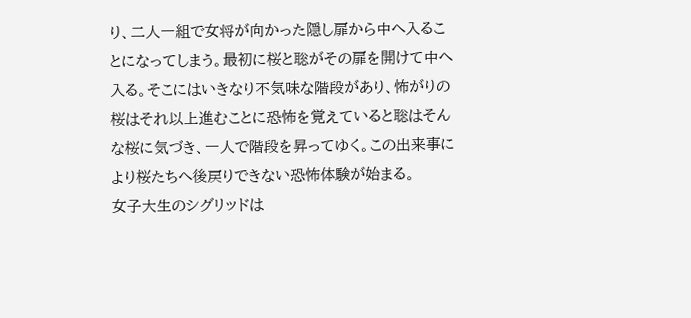り、二人一組で女将が向かった隠し扉から中へ入ることになってしまう。最初に桜と聡がその扉を開けて中へ入る。そこにはいきなり不気味な階段があり、怖がりの桜はそれ以上進むことに恐怖を覚えていると聡はそんな桜に気づき、一人で階段を昇ってゆく。この出来事により桜たちへ後戻りできない恐怖体験が始まる。
女子大生のシグリッドは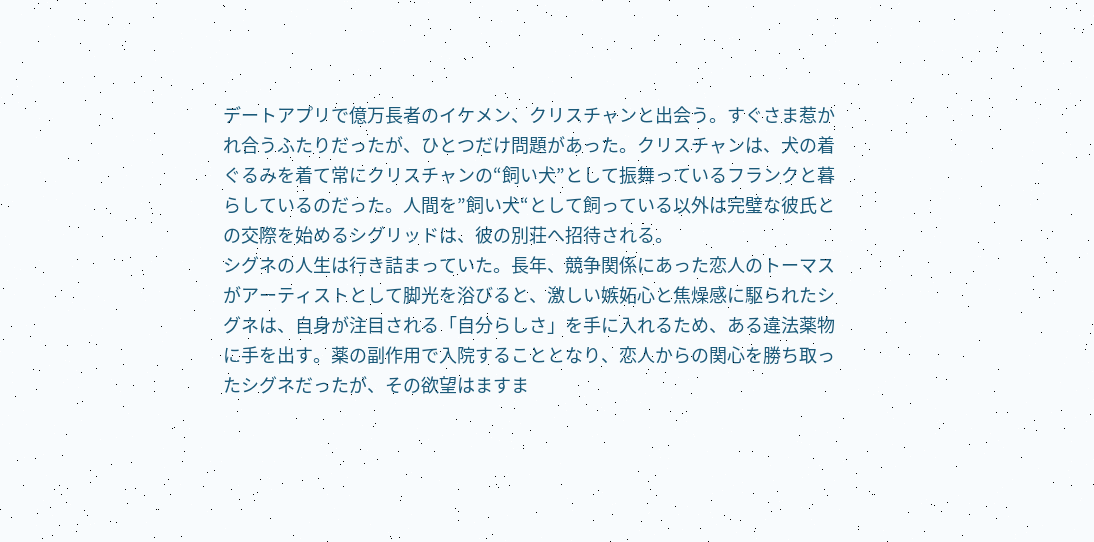デートアプリで億万長者のイケメン、クリスチャンと出会う。すぐさま惹かれ合うふたりだったが、ひとつだけ問題があった。クリスチャンは、犬の着ぐるみを着て常にクリスチャンの“飼い犬”として振舞っているフランクと暮らしているのだった。人間を”飼い犬“として飼っている以外は完璧な彼氏との交際を始めるシグリッドは、彼の別荘へ招待される。
シグネの人生は行き詰まっていた。長年、競争関係にあった恋人のトーマスがアーティストとして脚光を浴びると、激しい嫉妬心と焦燥感に駆られたシグネは、自身が注目される「自分らしさ」を手に入れるため、ある違法薬物に手を出す。薬の副作用で入院することとなり、恋人からの関心を勝ち取ったシグネだったが、その欲望はますま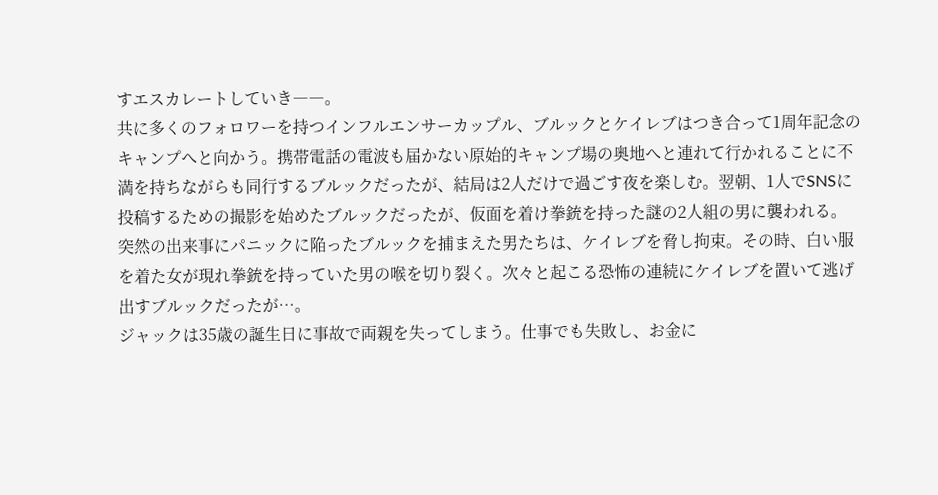すエスカレートしていき――。
共に多くのフォロワーを持つインフルエンサーカップル、ブルックとケイレブはつき合って1周年記念のキャンプへと向かう。携帯電話の電波も届かない原始的キャンプ場の奥地へと連れて行かれることに不満を持ちながらも同行するブルックだったが、結局は2人だけで過ごす夜を楽しむ。翌朝、1人でSNSに投稿するための撮影を始めたブルックだったが、仮面を着け拳銃を持った謎の2人組の男に襲われる。突然の出来事にパニックに陥ったブルックを捕まえた男たちは、ケイレブを脅し拘束。その時、白い服を着た女が現れ拳銃を持っていた男の喉を切り裂く。次々と起こる恐怖の連続にケイレブを置いて逃げ出すブルックだったが…。
ジャックは35歳の誕生日に事故で両親を失ってしまう。仕事でも失敗し、お金に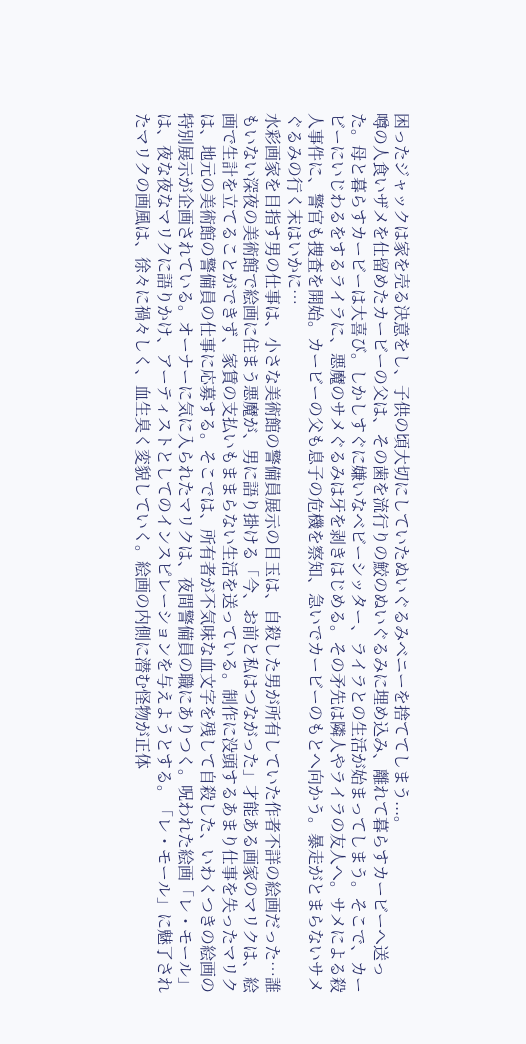困ったジャックは家を売る決意をし、子供の頃大切にしていたぬいぐるみベニーを捨ててしまう...。
噂の人食いザメを仕留めたカービーの父は、その歯を流行りの鮫のぬいぐるみに埋め込み、離れて暮らすカービーへ送った。母と暮らすカービーは大喜び。しかしすぐに嫌いなベビーシッター、ライラとの生活が始まってしまう。そこで、カービーにいじわるをするライラに、悪魔のサメぐるみは牙を剥きはじめる。その矛先は隣人やライラの友人へ。サメによる殺人事件に、警官も捜査を開始。カービーの父も息子の危機を察知、急いでカービーのもとへ向かう。暴走がとまらないサメぐるみの行く末はいかに…
水彩画家を目指す男の仕事は、小さな美術館の警備員展示の目玉は、自殺した男が所有していた作者不詳の絵画だった…誰もいない深夜の美術館で絵画に住まう悪魔が、男に語り掛ける「今、お前と私はつながった」才能ある画家のマリクは、絵画で生計を立てることができず、家賃の支払いもままらない生活を送っている。制作に没頭するあまり仕事を失ったマリクは、地元の美術館の警備員の仕事に応募する。そこでは、所有者が不気味な血文字を残して自殺した、いわくつきの絵画の特別展示が企画されている。オーナーに気に入られたマリクは、夜間警備員の職にありつく。呪われた絵画「レ・モール」は、夜な夜なマリクに語りかけ、アーティストとしてのインスピレーションを与えようとする。「レ・モール」に魅了されたマリクの画風は、徐々に禍々しく、血生臭く変貌していく。絵画の内側に潜む怪物が正体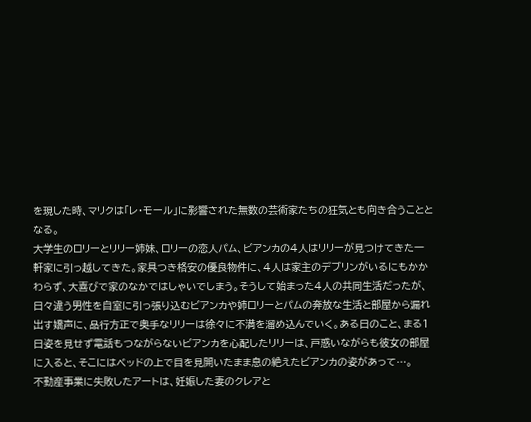を現した時、マリクは「レ・モール」に影響された無数の芸術家たちの狂気とも向き合うこととなる。
大学生のロリーとリリー姉妹、ロリーの恋人パム、ビアンカの4人はリリーが見つけてきた一軒家に引っ越してきた。家具つき格安の優良物件に、4人は家主のデブリンがいるにもかかわらず、大喜びで家のなかではしゃいでしまう。そうして始まった4人の共同生活だったが、日々違う男性を自室に引っ張り込むビアンカや姉ロリーとパムの奔放な生活と部屋から漏れ出す嬌声に、品行方正で奥手なリリーは徐々に不満を溜め込んでいく。ある日のこと、まる1日姿を見せず電話もつながらないビアンカを心配したリリーは、戸惑いながらも彼女の部屋に入ると、そこにはベッドの上で目を見開いたまま息の絶えたビアンカの姿があって…。
不動産事業に失敗したアートは、妊娠した妻のクレアと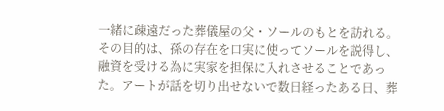一緒に疎遠だった葬儀屋の父・ソールのもとを訪れる。その目的は、孫の存在を口実に使ってソールを説得し、融資を受ける為に実家を担保に入れさせることであった。アートが話を切り出せないで数日経ったある日、葬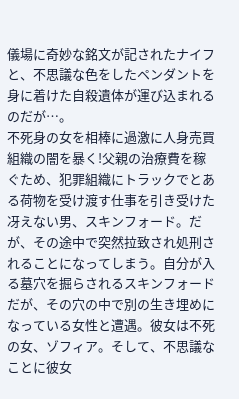儀場に奇妙な銘文が記されたナイフと、不思議な色をしたペンダントを身に着けた自殺遺体が運び込まれるのだが…。
不死身の女を相棒に過激に人身売買組織の闇を暴く!父親の治療費を稼ぐため、犯罪組織にトラックでとある荷物を受け渡す仕事を引き受けた冴えない男、スキンフォード。だが、その途中で突然拉致され処刑されることになってしまう。自分が入る墓穴を掘らされるスキンフォードだが、その穴の中で別の生き埋めになっている女性と遭遇。彼女は不死の女、ゾフィア。そして、不思議なことに彼女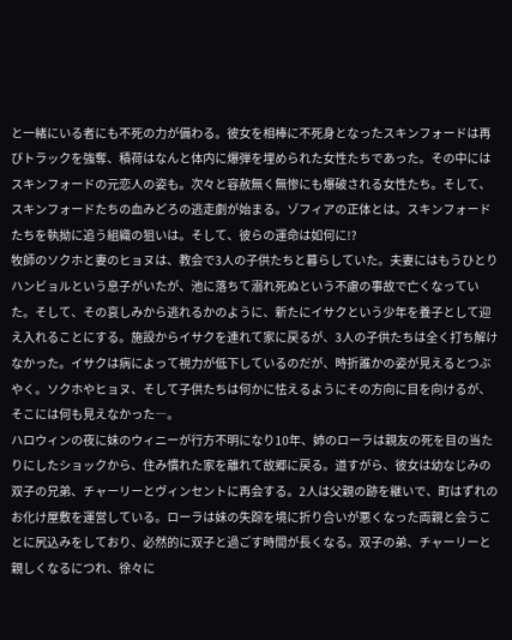と一緒にいる者にも不死の力が備わる。彼女を相棒に不死身となったスキンフォードは再びトラックを強奪、積荷はなんと体内に爆弾を埋められた女性たちであった。その中にはスキンフォードの元恋人の姿も。次々と容赦無く無惨にも爆破される女性たち。そして、スキンフォードたちの血みどろの逃走劇が始まる。ゾフィアの正体とは。スキンフォードたちを執拗に追う組織の狙いは。そして、彼らの運命は如何に!?
牧師のソクホと妻のヒョヌは、教会で3人の子供たちと暮らしていた。夫妻にはもうひとりハンビョルという息子がいたが、池に落ちて溺れ死ぬという不慮の事故で亡くなっていた。そして、その哀しみから逃れるかのように、新たにイサクという少年を養子として迎え入れることにする。施設からイサクを連れて家に戻るが、3人の子供たちは全く打ち解けなかった。イサクは病によって視力が低下しているのだが、時折誰かの姿が見えるとつぶやく。ソクホやヒョヌ、そして子供たちは何かに怯えるようにその方向に目を向けるが、そこには何も見えなかった―。
ハロウィンの夜に妹のウィニーが行方不明になり10年、姉のローラは親友の死を目の当たりにしたショックから、住み慣れた家を離れて故郷に戻る。道すがら、彼女は幼なじみの双子の兄弟、チャーリーとヴィンセントに再会する。2人は父親の跡を継いで、町はずれのお化け屋敷を運営している。ローラは妹の失踪を境に折り合いが悪くなった両親と会うことに尻込みをしており、必然的に双子と過ごす時間が長くなる。双子の弟、チャーリーと親しくなるにつれ、徐々に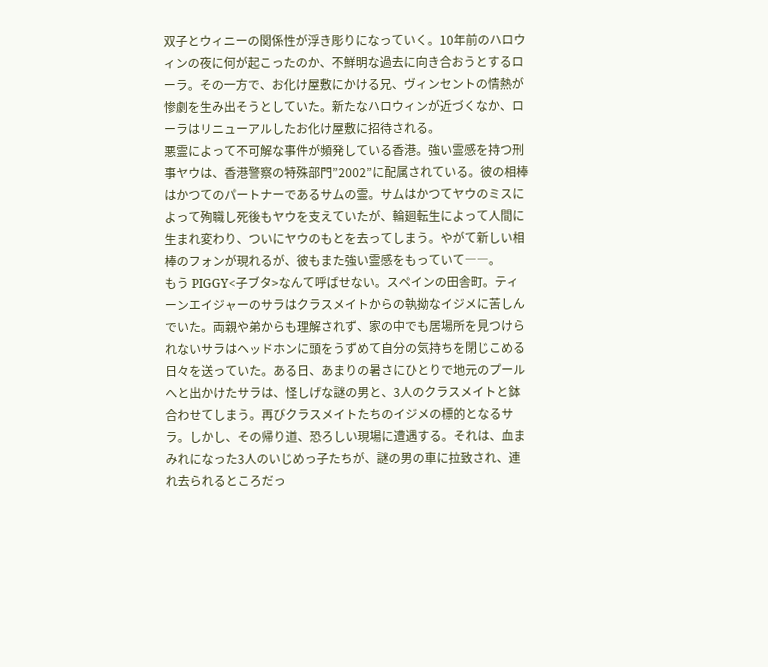双子とウィニーの関係性が浮き彫りになっていく。10年前のハロウィンの夜に何が起こったのか、不鮮明な過去に向き合おうとするローラ。その一方で、お化け屋敷にかける兄、ヴィンセントの情熱が惨劇を生み出そうとしていた。新たなハロウィンが近づくなか、ローラはリニューアルしたお化け屋敷に招待される。
悪霊によって不可解な事件が頻発している香港。強い霊感を持つ刑事ヤウは、香港警察の特殊部門”2002”に配属されている。彼の相棒はかつてのパートナーであるサムの霊。サムはかつてヤウのミスによって殉職し死後もヤウを支えていたが、輪廻転生によって人間に生まれ変わり、ついにヤウのもとを去ってしまう。やがて新しい相棒のフォンが現れるが、彼もまた強い霊感をもっていて――。
もう PIGGY<子ブタ>なんて呼ばせない。スペインの田舎町。ティーンエイジャーのサラはクラスメイトからの執拗なイジメに苦しんでいた。両親や弟からも理解されず、家の中でも居場所を見つけられないサラはヘッドホンに頭をうずめて自分の気持ちを閉じこめる日々を送っていた。ある日、あまりの暑さにひとりで地元のプールへと出かけたサラは、怪しげな謎の男と、3人のクラスメイトと鉢合わせてしまう。再びクラスメイトたちのイジメの標的となるサラ。しかし、その帰り道、恐ろしい現場に遭遇する。それは、血まみれになった3人のいじめっ子たちが、謎の男の車に拉致され、連れ去られるところだっ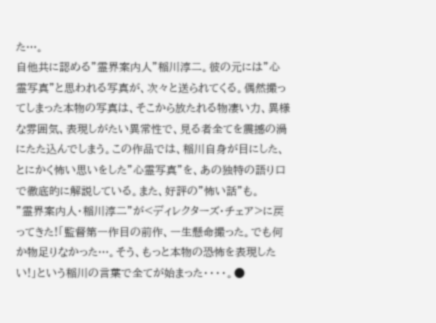た…。
自他共に認める”霊界案内人”稲川淳二。彼の元には”心霊写真”と思われる写真が、次々と送られてくる。偶然撮ってしまった本物の写真は、そこから放たれる物凄い力、異様な雰囲気、表現しがたい異常性で、見る者全てを震撼の渦にたた込んでしまう。この作品では、稲川自身が目にした、とにかく怖い思いをした”心霊写真”を、あの独特の語り口で徹底的に解説している。また、好評の”怖い話”も。
”霊界案内人・稲川淳二”が<ディレクターズ・チェア>に戻ってきた!「監督第一作目の前作、一生懸命撮った。でも何か物足りなかった…。そう、もっと本物の恐怖を表現したい!」という稲川の言葉で全てが始まった・・・・。●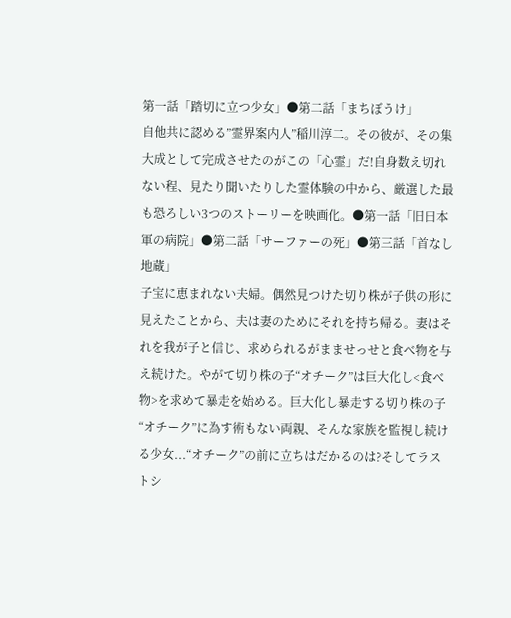第一話「踏切に立つ少女」●第二話「まちぼうけ」
自他共に認める”霊界案内人”稲川淳二。その彼が、その集大成として完成させたのがこの「心霊」だ!自身数え切れない程、見たり聞いたりした霊体験の中から、厳選した最も恐ろしい3つのストーリーを映画化。●第一話「旧日本軍の病院」●第二話「サーファーの死」●第三話「首なし地蔵」
子宝に恵まれない夫婦。偶然見つけた切り株が子供の形に見えたことから、夫は妻のためにそれを持ち帰る。妻はそれを我が子と信じ、求められるがまませっせと食べ物を与え続けた。やがて切り株の子“オチーク”は巨大化し<食べ物>を求めて暴走を始める。巨大化し暴走する切り株の子“オチーク”に為す術もない両親、そんな家族を監視し続ける少女...“オチーク”の前に立ちはだかるのは?そしてラストシ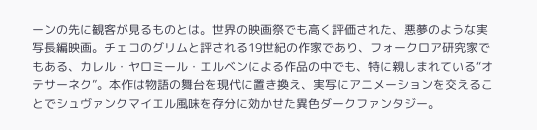ーンの先に観客が見るものとは。世界の映画祭でも高く評価された、悪夢のような実写長編映画。チェコのグリムと評される19世紀の作家であり、フォークロア研究家でもある、カレル・ヤロミール・エルベンによる作品の中でも、特に親しまれている“オテサーネク”。本作は物語の舞台を現代に置き換え、実写にアニメーションを交えることでシュヴァンクマイエル風味を存分に効かせた異色ダークファンタジー。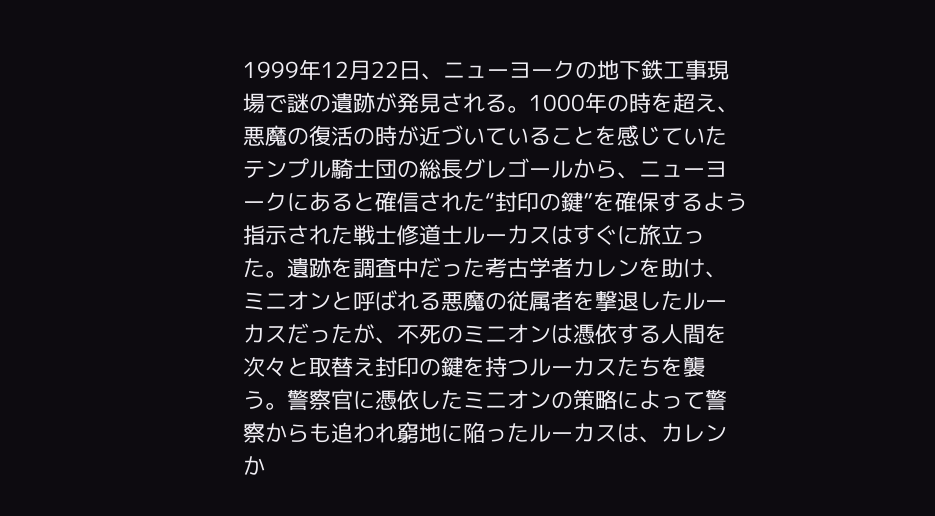1999年12月22日、ニューヨークの地下鉄工事現場で謎の遺跡が発見される。1000年の時を超え、悪魔の復活の時が近づいていることを感じていたテンプル騎士団の総長グレゴールから、ニューヨークにあると確信された“封印の鍵”を確保するよう指示された戦士修道士ルーカスはすぐに旅立った。遺跡を調査中だった考古学者カレンを助け、ミニオンと呼ばれる悪魔の従属者を撃退したルーカスだったが、不死のミニオンは憑依する人間を次々と取替え封印の鍵を持つルーカスたちを襲う。警察官に憑依したミニオンの策略によって警察からも追われ窮地に陥ったルーカスは、カレンか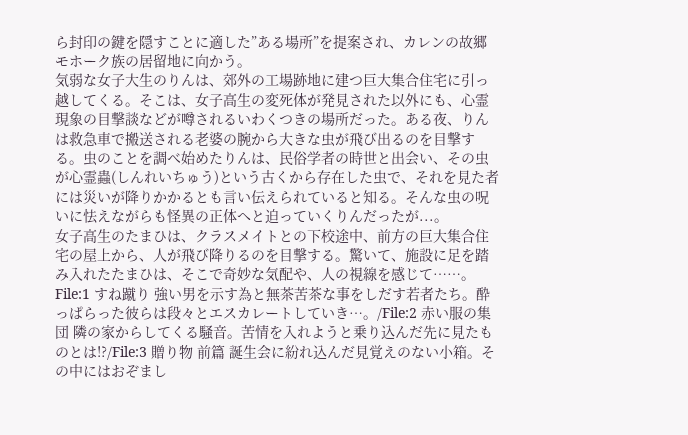ら封印の鍵を隠すことに適した”ある場所”を提案され、カレンの故郷モホーク族の居留地に向かう。
気弱な女子大生のりんは、郊外の工場跡地に建つ巨大集合住宅に引っ越してくる。そこは、女子高生の変死体が発見された以外にも、心霊現象の目撃談などが噂されるいわくつきの場所だった。ある夜、りんは救急車で搬送される老婆の腕から大きな虫が飛び出るのを目撃する。虫のことを調べ始めたりんは、民俗学者の時世と出会い、その虫が心霊蟲(しんれいちゅう)という古くから存在した虫で、それを見た者には災いが降りかかるとも言い伝えられていると知る。そんな虫の呪いに怯えながらも怪異の正体へと迫っていくりんだったが...。
女子高生のたまひは、クラスメイトとの下校途中、前方の巨大集合住宅の屋上から、人が飛び降りるのを目撃する。驚いて、施設に足を踏み入れたたまひは、そこで奇妙な気配や、人の視線を感じて……。
File:1 すね蹴り 強い男を示す為と無茶苦茶な事をしだす若者たち。酔っぱらった彼らは段々とエスカレートしていき…。/File:2 赤い服の集団 隣の家からしてくる騒音。苦情を入れようと乗り込んだ先に見たものとは!?/File:3 贈り物 前篇 誕生会に紛れ込んだ見覚えのない小箱。その中にはおぞまし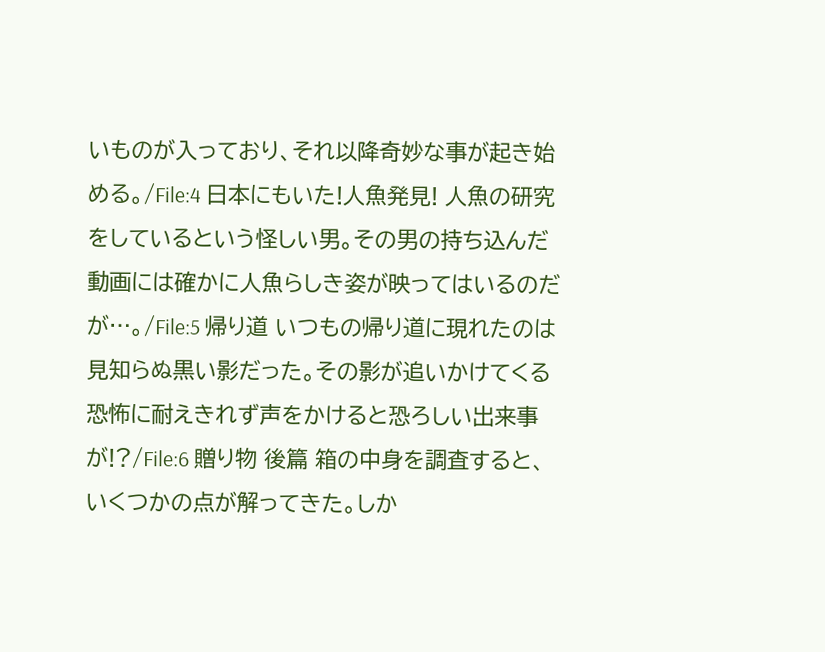いものが入っており、それ以降奇妙な事が起き始める。/File:4 日本にもいた!人魚発見! 人魚の研究をしているという怪しい男。その男の持ち込んだ動画には確かに人魚らしき姿が映ってはいるのだが…。/File:5 帰り道 いつもの帰り道に現れたのは見知らぬ黒い影だった。その影が追いかけてくる恐怖に耐えきれず声をかけると恐ろしい出来事が!?/File:6 贈り物 後篇 箱の中身を調査すると、いくつかの点が解ってきた。しか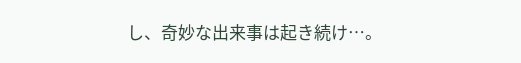し、奇妙な出来事は起き続け…。